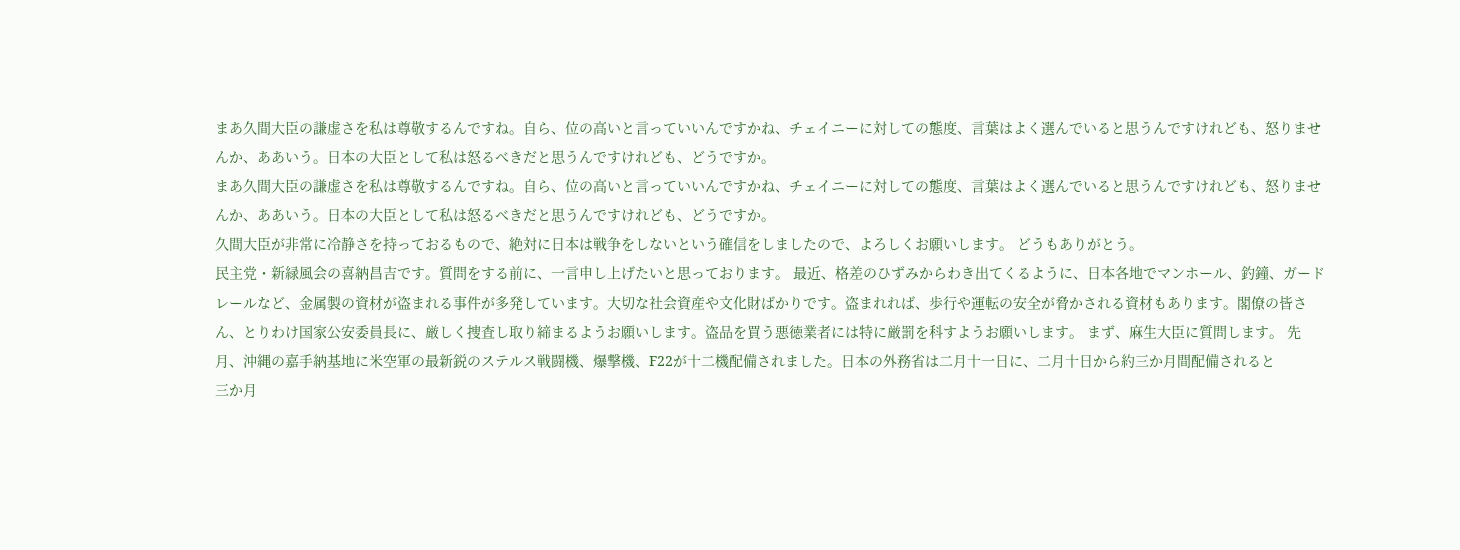まあ久間大臣の謙虚さを私は尊敬するんですね。自ら、位の高いと言っていいんですかね、チェイニーに対しての態度、言葉はよく選んでいると思うんですけれども、怒りませんか、ああいう。日本の大臣として私は怒るべきだと思うんですけれども、どうですか。
まあ久間大臣の謙虚さを私は尊敬するんですね。自ら、位の高いと言っていいんですかね、チェイニーに対しての態度、言葉はよく選んでいると思うんですけれども、怒りませんか、ああいう。日本の大臣として私は怒るべきだと思うんですけれども、どうですか。
久間大臣が非常に冷静さを持っておるもので、絶対に日本は戦争をしないという確信をしましたので、よろしくお願いします。 どうもありがとう。
民主党・新緑風会の喜納昌吉です。質問をする前に、一言申し上げたいと思っております。 最近、格差のひずみからわき出てくるように、日本各地でマンホール、釣鐘、ガードレールなど、金属製の資材が盗まれる事件が多発しています。大切な社会資産や文化財ばかりです。盗まれれば、歩行や運転の安全が脅かされる資材もあります。閣僚の皆さん、とりわけ国家公安委員長に、厳しく捜査し取り締まるようお願いします。盗品を買う悪徳業者には特に厳罰を科すようお願いします。 まず、麻生大臣に質問します。 先月、沖縄の嘉手納基地に米空軍の最新鋭のステルス戦闘機、爆撃機、F22が十二機配備されました。日本の外務省は二月十一日に、二月十日から約三か月間配備されると
三か月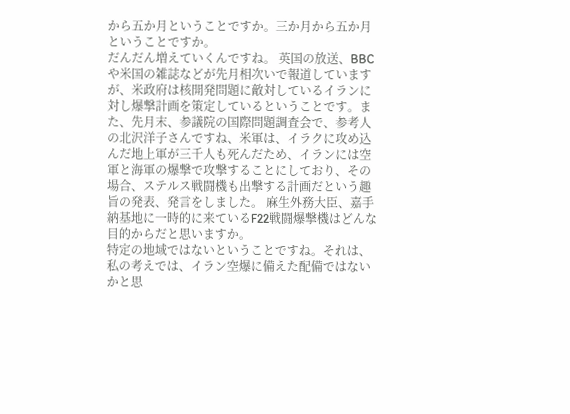から五か月ということですか。三か月から五か月ということですか。
だんだん増えていくんですね。 英国の放送、BBCや米国の雑誌などが先月相次いで報道していますが、米政府は核開発問題に敵対しているイランに対し爆撃計画を策定しているということです。また、先月末、参議院の国際問題調査会で、参考人の北沢洋子さんですね、米軍は、イラクに攻め込んだ地上軍が三千人も死んだため、イランには空軍と海軍の爆撃で攻撃することにしており、その場合、ステルス戦闘機も出撃する計画だという趣旨の発表、発言をしました。 麻生外務大臣、嘉手納基地に一時的に来ているF22戦闘爆撃機はどんな目的からだと思いますか。
特定の地域ではないということですね。それは、私の考えでは、イラン空爆に備えた配備ではないかと思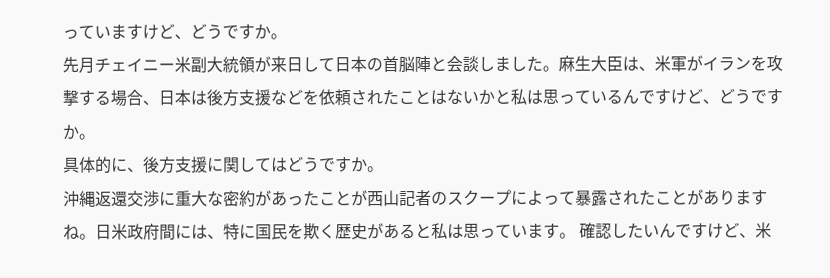っていますけど、どうですか。
先月チェイニー米副大統領が来日して日本の首脳陣と会談しました。麻生大臣は、米軍がイランを攻撃する場合、日本は後方支援などを依頼されたことはないかと私は思っているんですけど、どうですか。
具体的に、後方支援に関してはどうですか。
沖縄返還交渉に重大な密約があったことが西山記者のスクープによって暴露されたことがありますね。日米政府間には、特に国民を欺く歴史があると私は思っています。 確認したいんですけど、米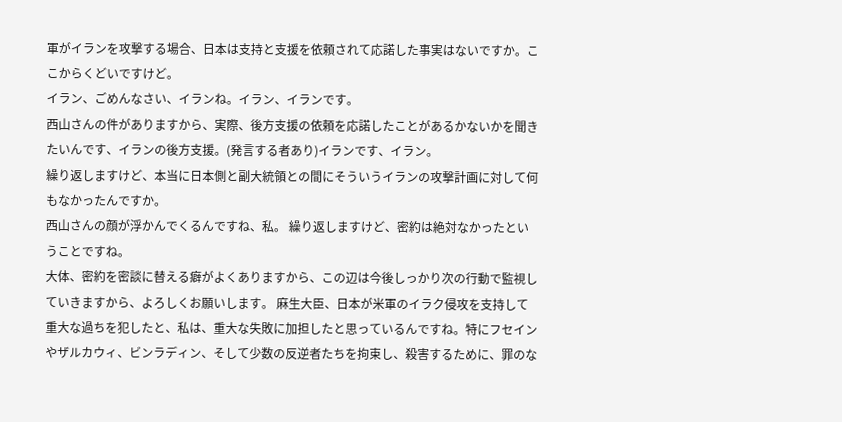軍がイランを攻撃する場合、日本は支持と支援を依頼されて応諾した事実はないですか。ここからくどいですけど。
イラン、ごめんなさい、イランね。イラン、イランです。
西山さんの件がありますから、実際、後方支援の依頼を応諾したことがあるかないかを聞きたいんです、イランの後方支援。(発言する者あり)イランです、イラン。
繰り返しますけど、本当に日本側と副大統領との間にそういうイランの攻撃計画に対して何もなかったんですか。
西山さんの顔が浮かんでくるんですね、私。 繰り返しますけど、密約は絶対なかったということですね。
大体、密約を密談に替える癖がよくありますから、この辺は今後しっかり次の行動で監視していきますから、よろしくお願いします。 麻生大臣、日本が米軍のイラク侵攻を支持して重大な過ちを犯したと、私は、重大な失敗に加担したと思っているんですね。特にフセインやザルカウィ、ビンラディン、そして少数の反逆者たちを拘束し、殺害するために、罪のな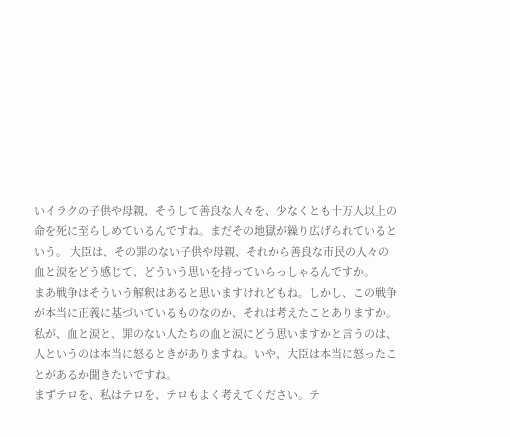いイラクの子供や母親、そうして善良な人々を、少なくとも十万人以上の命を死に至らしめているんですね。まだその地獄が繰り広げられているという。 大臣は、その罪のない子供や母親、それから善良な市民の人々の血と涙をどう感じて、どういう思いを持っていらっしゃるんですか。
まあ戦争はそういう解釈はあると思いますけれどもね。しかし、この戦争が本当に正義に基づいているものなのか、それは考えたことありますか。
私が、血と涙と、罪のない人たちの血と涙にどう思いますかと言うのは、人というのは本当に怒るときがありますね。いや、大臣は本当に怒ったことがあるか聞きたいですね。
まずテロを、私はテロを、テロもよく考えてください。テ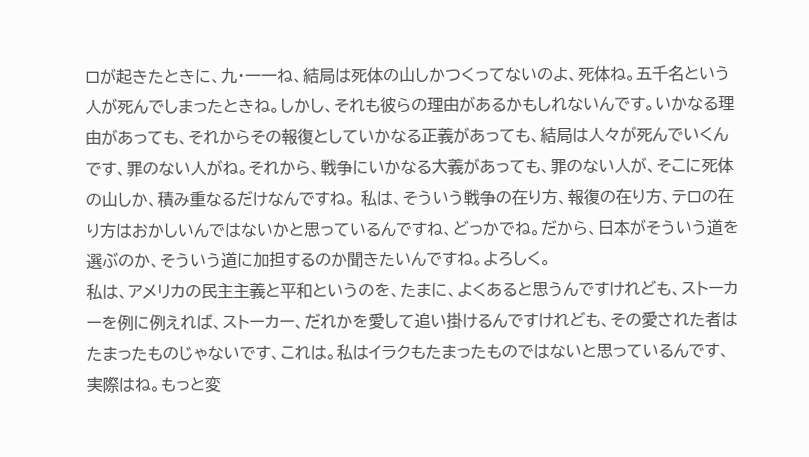ロが起きたときに、九・一一ね、結局は死体の山しかつくってないのよ、死体ね。五千名という人が死んでしまったときね。しかし、それも彼らの理由があるかもしれないんです。いかなる理由があっても、それからその報復としていかなる正義があっても、結局は人々が死んでいくんです、罪のない人がね。それから、戦争にいかなる大義があっても、罪のない人が、そこに死体の山しか、積み重なるだけなんですね。 私は、そういう戦争の在り方、報復の在り方、テロの在り方はおかしいんではないかと思っているんですね、どっかでね。だから、日本がそういう道を選ぶのか、そういう道に加担するのか聞きたいんですね。よろしく。
私は、アメリカの民主主義と平和というのを、たまに、よくあると思うんですけれども、ストーカーを例に例えれば、ストーカー、だれかを愛して追い掛けるんですけれども、その愛された者はたまったものじゃないです、これは。私はイラクもたまったものではないと思っているんです、実際はね。もっと変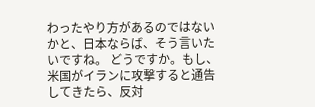わったやり方があるのではないかと、日本ならば、そう言いたいですね。 どうですか。もし、米国がイランに攻撃すると通告してきたら、反対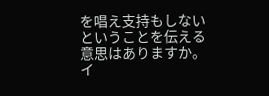を唱え支持もしないということを伝える意思はありますか。
イ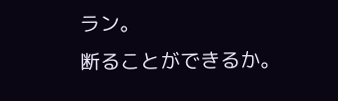ラン。
断ることができるか。